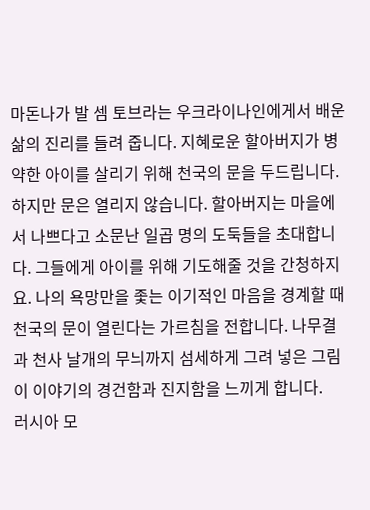마돈나가 발 셈 토브라는 우크라이나인에게서 배운 삶의 진리를 들려 줍니다. 지혜로운 할아버지가 병약한 아이를 살리기 위해 천국의 문을 두드립니다. 하지만 문은 열리지 않습니다. 할아버지는 마을에서 나쁘다고 소문난 일곱 명의 도둑들을 초대합니다. 그들에게 아이를 위해 기도해줄 것을 간청하지요. 나의 욕망만을 좇는 이기적인 마음을 경계할 때 천국의 문이 열린다는 가르침을 전합니다. 나무결과 천사 날개의 무늬까지 섬세하게 그려 넣은 그림이 이야기의 경건함과 진지함을 느끼게 합니다.
러시아 모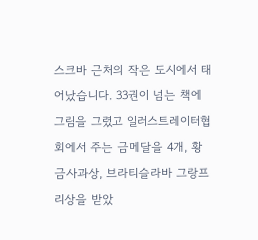스크바 근처의 작은 도시에서 태어났습니다. 33권이 넘는 책에 그림을 그렸고 일러스트레이터협회에서 주는 금메달을 4개, 황금사과상, 브라티슬라바 그랑프리상을 받았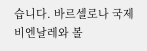습니다. 바르셀로나 국제 비엔날레와 볼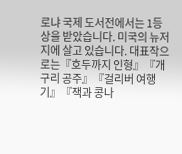로냐 국제 도서전에서는 1등상을 받았습니다. 미국의 뉴저지에 살고 있습니다. 대표작으로는『호두까지 인형』『개구리 공주』『걸리버 여행기』『잭과 콩나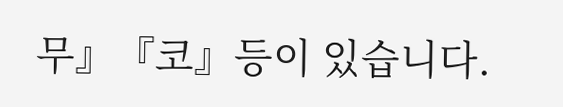무』『코』등이 있습니다.